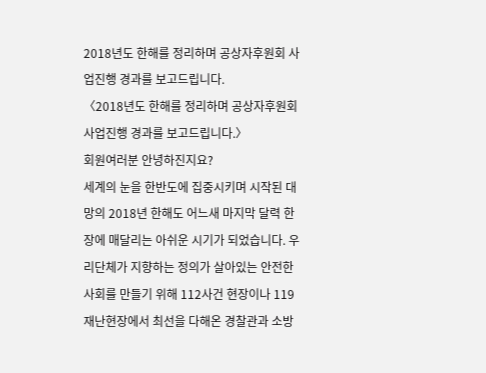2018년도 한해를 정리하며 공상자후원회 사업진행 경과를 보고드립니다.
〈2018년도 한해를 정리하며 공상자후원회 사업진행 경과를 보고드립니다.〉
회원여러분 안녕하진지요?
세계의 눈을 한반도에 집중시키며 시작된 대망의 2018년 한해도 어느새 마지막 달력 한 장에 매달리는 아쉬운 시기가 되었습니다. 우리단체가 지향하는 정의가 살아있는 안전한 사회를 만들기 위해 112사건 현장이나 119재난현장에서 최선을 다해온 경찰관과 소방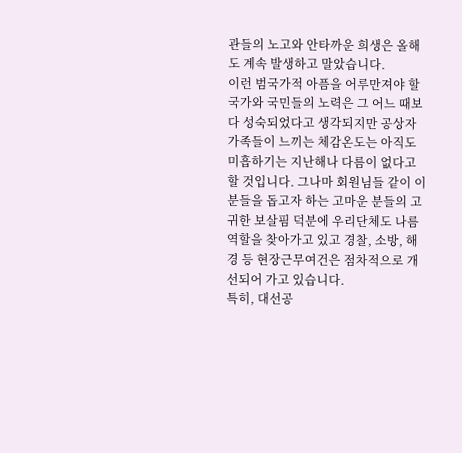관들의 노고와 안타까운 희생은 올해도 계속 발생하고 말았습니다.
이런 범국가적 아픔을 어루만져야 할 국가와 국민들의 노력은 그 어느 때보다 성숙되었다고 생각되지만 공상자 가족들이 느끼는 체감온도는 아직도 미흡하기는 지난해나 다름이 없다고 할 것입니다. 그나마 회원님들 같이 이분들을 돕고자 하는 고마운 분들의 고귀한 보살핌 덕분에 우리단체도 나름 역할을 찾아가고 있고 경찰, 소방, 해경 등 현장근무여건은 점차적으로 개선되어 가고 있습니다.
특히, 대선공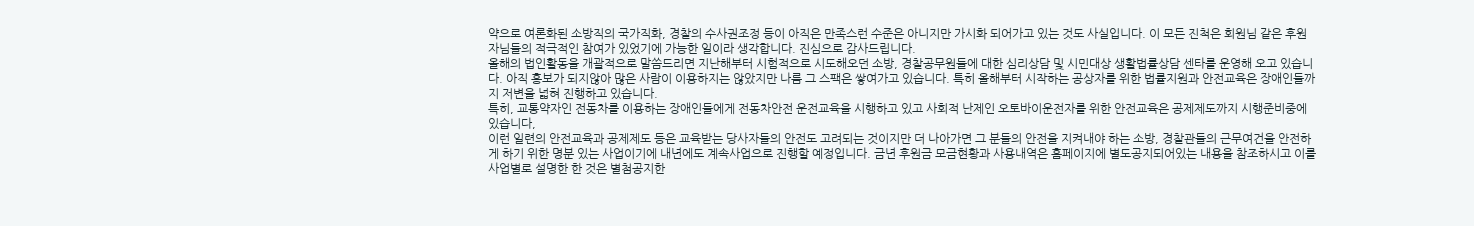약으로 여론화된 소방직의 국가직화, 경찰의 수사권조정 등이 아직은 만족스런 수준은 아니지만 가시화 되어가고 있는 것도 사실입니다. 이 모든 진척은 회원님 같은 후원자님들의 적극적인 참여가 있었기에 가능한 일이라 생각합니다. 진심으로 감사드립니다.
올해의 법인활동을 개괄적으로 말씀드리면 지난해부터 시험적으로 시도해오던 소방, 경찰공무원들에 대한 심리상담 및 시민대상 생활법률상담 센타를 운영해 오고 있습니다. 아직 홍보가 되지않아 많은 사람이 이용하지는 않았지만 나름 그 스팩은 쌓여가고 있습니다. 특히 올해부터 시작하는 공상자를 위한 법률지원과 안전교육은 장애인들까지 저변을 넓혀 진행하고 있습니다.
특히, 교통약자인 전동차를 이용하는 장애인들에게 전동차안전 운전교육을 시행하고 있고 사회적 난제인 오토바이운전자를 위한 안전교육은 공제제도까지 시행준비중에 있습니다,
이런 일련의 안전교육과 공제제도 등은 교육받는 당사자들의 안전도 고려되는 것이지만 더 나아가면 그 분들의 안전을 지켜내야 하는 소방, 경찰관들의 근무여건을 안전하게 하기 위한 명분 있는 사업이기에 내년에도 계속사업으로 진행할 예정입니다. 금년 후원금 모금현황과 사용내역은 홈페이지에 별도공지되어있는 내용을 참조하시고 이를 사업별로 설명한 한 것은 별첨공지한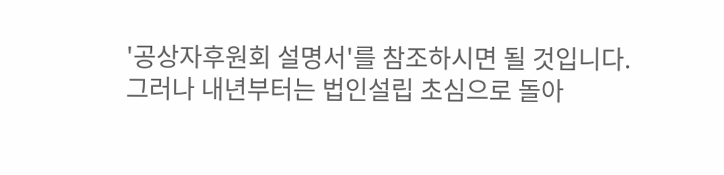'공상자후원회 설명서'를 참조하시면 될 것입니다.
그러나 내년부터는 법인설립 초심으로 돌아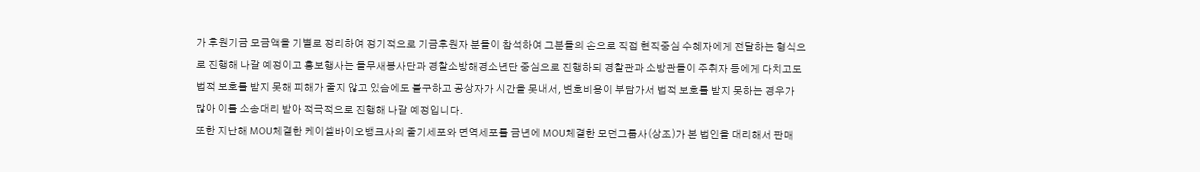가 후원기금 모금액을 기별로 정리하여 정기적으로 기금후원자 분들이 참석하여 그분들의 손으로 직접 현직중심 수혜자에게 전달하는 형식으로 진행해 나갈 예정이고 홍보행사는 들무새봉사단과 경찰소방해경소년단 중심으로 진행하되 경찰관과 소방관들이 주취자 등에게 다치고도 법적 보호를 받지 못해 피해가 줄지 않고 있슴에도 불구하고 공상자가 시간을 못내서, 변호비용이 부담가서 법적 보호를 받지 못하는 경우가 많아 이를 소송대리 받아 적극적으로 진행해 나갈 예정입니다.
또한 지난해 MOU체결한 케이셀바이오뱅크사의 줄기세포와 면역세포를 금년에 MOU체결한 모던그룹사(상조)가 본 법인을 대리해서 판매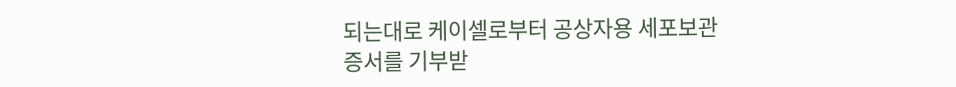되는대로 케이셀로부터 공상자용 세포보관증서를 기부받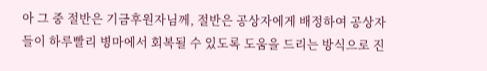아 그 중 절반은 기금후원자님께, 절반은 공상자에게 배정하여 공상자들이 하루빨리 병마에서 회복될 수 있도록 도움을 드리는 방식으로 진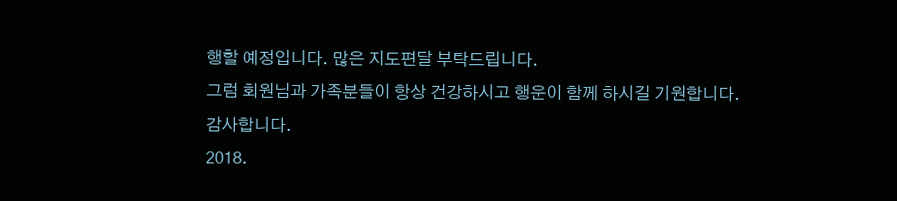행할 예정입니다. 많은 지도편달 부탁드립니다.
그럼 회원님과 가족분들이 항상 건강하시고 행운이 함께 하시길 기원합니다.
감사합니다.
2018.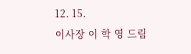12. 15.
이사장 이 학 영 드림